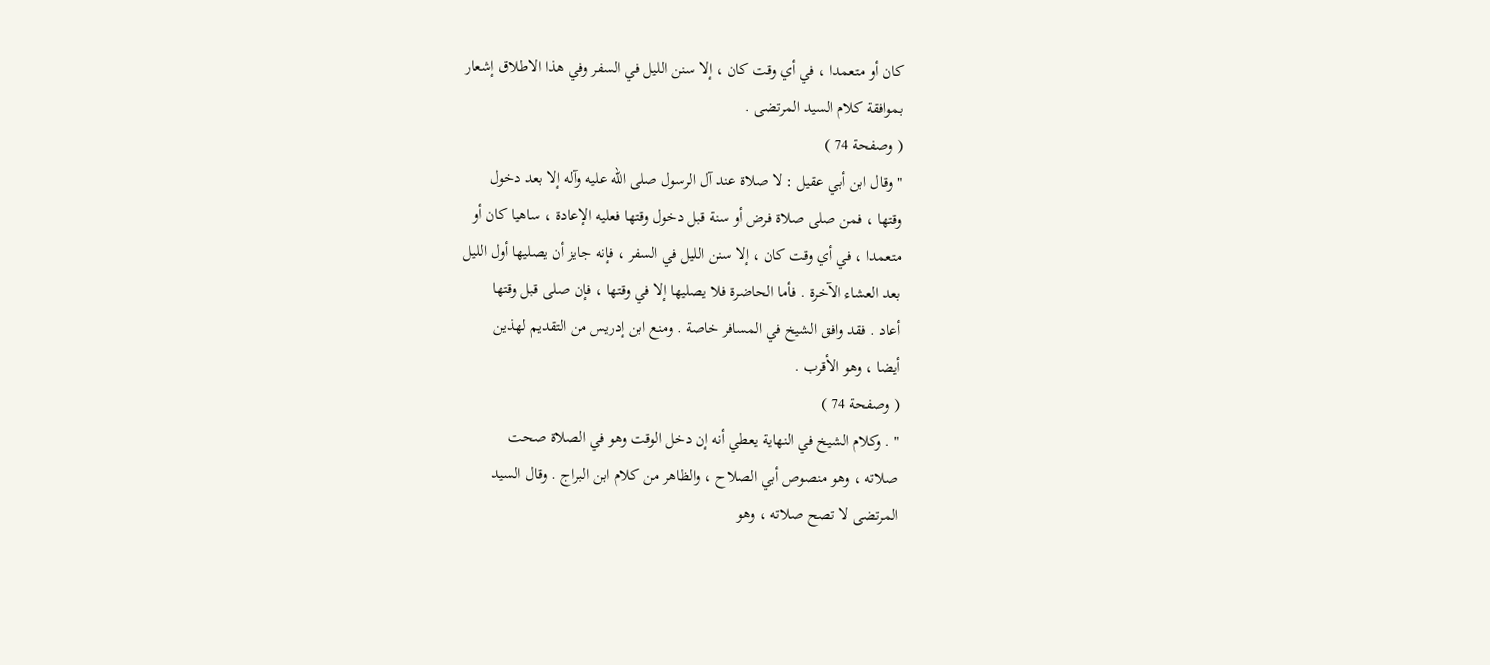كان أو متعمدا ، في أي وقت كان ، إلا سنن الليل في السفر وفي هذا الاطلاق إشعار
بموافقة كلام السيد المرتضى .
( وصفحة 74 )
" وقال ابن أبي عقيل : لا صلاة عند آل الرسول صلى الله عليه وآله إلا بعد دخول
وقتها ، فمن صلى صلاة فرض أو سنة قبل دخول وقتها فعليه الإعادة ، ساهيا كان أو
متعمدا ، في أي وقت كان ، إلا سنن الليل في السفر ، فإنه جايز أن يصليها أول الليل
بعد العشاء الآخرة . فأما الحاضرة فلا يصليها إلا في وقتها ، فإن صلى قبل وقتها
أعاد . فقد وافق الشيخ في المسافر خاصة . ومنع ابن إدريس من التقديم لهذين
أيضا ، وهو الأقرب .
( وصفحة 74 )
" . وكلام الشيخ في النهاية يعطي أنه إن دخل الوقت وهو في الصلاة صحت
صلاته ، وهو منصوص أبي الصلاح ، والظاهر من كلام ابن البراج . وقال السيد
المرتضى لا تصح صلاته ، وهو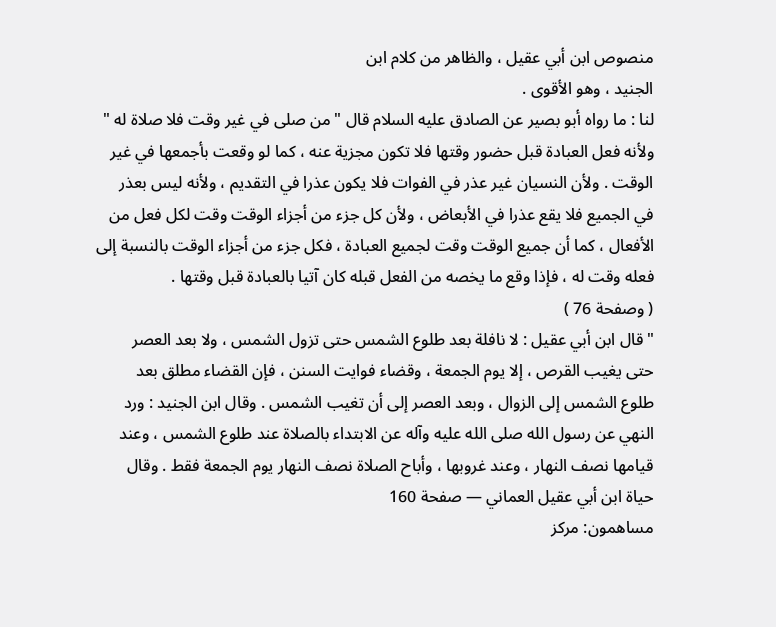منصوص ابن أبي عقيل ، والظاهر من كلام ابن
الجنيد ، وهو الأقوى .
لنا : ما رواه أبو بصير عن الصادق عليه السلام قال " من صلى في غير وقت فلا صلاة له "
ولأنه فعل العبادة قبل حضور وقتها فلا تكون مجزية عنه ، كما لو وقعت بأجمعها في غير
الوقت . ولأن النسيان غير عذر في الفوات فلا يكون عذرا في التقديم ، ولأنه ليس بعذر
في الجميع فلا يقع عذرا في الأبعاض ، ولأن كل جزء من أجزاء الوقت وقت لكل فعل من
الأفعال ، كما أن جميع الوقت وقت لجميع العبادة ، فكل جزء من أجزاء الوقت بالنسبة إلى
فعله وقت له ، فإذا وقع ما يخصه من الفعل قبله كان آتيا بالعبادة قبل وقتها .
( وصفحة 76 )
" قال ابن أبي عقيل : لا نافلة بعد طلوع الشمس حتى تزول الشمس ، ولا بعد العصر
حتى يغيب القرص ، إلا يوم الجمعة ، وقضاء فوايت السنن ، فإن القضاء مطلق بعد
طلوع الشمس إلى الزوال ، وبعد العصر إلى أن تغيب الشمس . وقال ابن الجنيد : ورد
النهي عن رسول الله صلى الله عليه وآله عن الابتداء بالصلاة عند طلوع الشمس ، وعند
قيامها نصف النهار ، وعند غروبها ، وأباح الصلاة نصف النهار يوم الجمعة فقط . وقال
حياة ابن أبي عقيل العماني — صفحة 160
مساهمون: مركز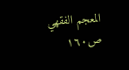المعجم الفقهي
ص١٦٠